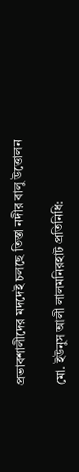প্রভাবশালীদের মদদেই চলছে তিস্তা নদীর বালু উত্তোলন

মো. ইউনুস আলী লালমনিরহাট প্রতিনিধি: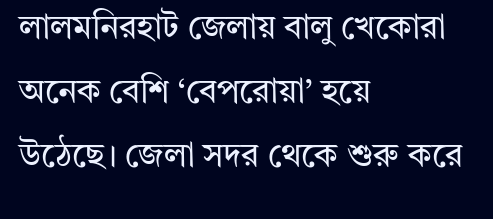লালমনিরহাট জেলায় বালু খেকোরা অনেক বেশি ‘বেপরোয়া’ হয়ে উঠেছে। জেলা সদর থেকে শুরু করে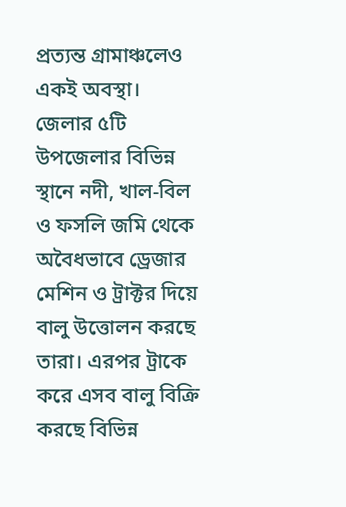প্রত্যন্ত গ্রামাঞ্চলেও একই অবস্থা। জেলার ৫টি উপজেলার বিভিন্ন স্থানে নদী, খাল-বিল ও ফসলি জমি থেকে অবৈধভাবে ড্রেজার মেশিন ও ট্রাক্টর দিয়ে বালু উত্তোলন করছে তারা। এরপর ট্রাকে করে এসব বালু বিক্রি করছে বিভিন্ন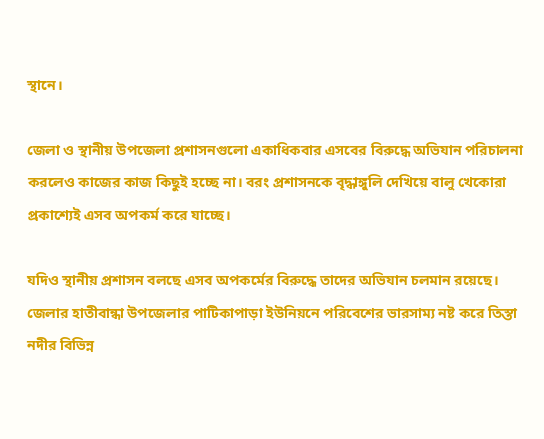স্থানে।

জেলা ও স্থানীয় উপজেলা প্রশাসনগুলো একাধিকবার এসবের বিরুদ্ধে অভিযান পরিচালনা করলেও কাজের কাজ কিছুই হচ্ছে না। বরং প্রশাসনকে বৃদ্ধাঙ্গুলি দেখিয়ে বালু খেকোরা প্রকাশ্যেই এসব অপকর্ম করে যাচ্ছে।

যদিও স্থানীয় প্রশাসন বলছে এসব অপকর্মের বিরুদ্ধে তাদের অভিযান চলমান রয়েছে। জেলার হাতীবান্ধা উপজেলার পাটিকাপাড়া ইউনিয়নে পরিবেশের ভারসাম্য নষ্ট করে তিস্তা নদীর বিভিন্ন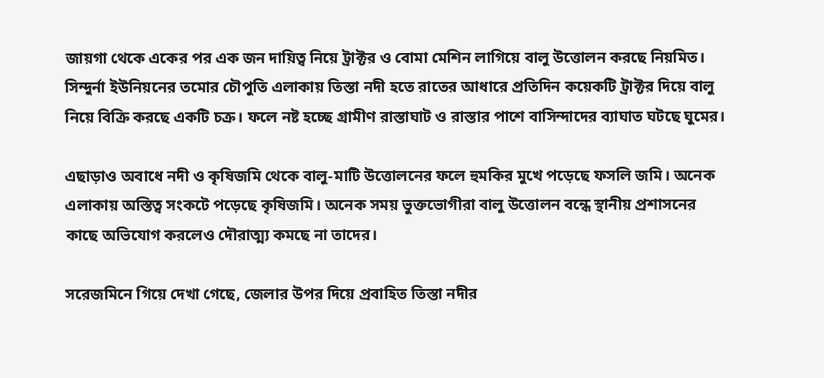জায়গা থেকে একের পর এক জন দায়িত্ব নিয়ে ট্রাক্টর ও বোমা মেশিন লাগিয়ে বালু উত্তোলন করছে নিয়মিত। সিন্দুর্না ইউনিয়নের তমোর চৌপুতি এলাকায় তিস্তা নদী হতে রাতের আধারে প্রতিদিন কয়েকটি ট্রাক্টর দিয়ে বালু নিয়ে বিক্রি করছে একটি চক্র। ফলে নষ্ট হচ্ছে গ্রামীণ রাস্তাঘাট ও রাস্তার পাশে বাসিন্দাদের ব্যাঘাত ঘটছে ঘুমের।

এছাড়াও অবাধে নদী ও কৃষিজমি থেকে বালু-মাটি উত্তোলনের ফলে হুমকির মুখে পড়েছে ফসলি জমি। অনেক এলাকায় অস্তিত্ব সংকটে পড়েছে কৃষিজমি। অনেক সময় ভুক্তভোগীরা বালু উত্তোলন বন্ধে স্থানীয় প্রশাসনের কাছে অভিযোগ করলেও দৌরাত্ম্য কমছে না তাদের।

সরেজমিনে গিয়ে দেখা গেছে, জেলার উপর দিয়ে প্রবাহিত তিস্তা নদীর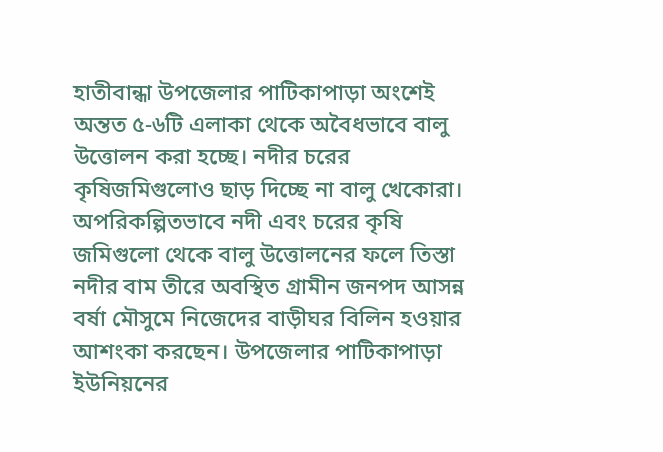হাতীবান্ধা উপজেলার পাটিকাপাড়া অংশেই অন্তত ৫-৬টি এলাকা থেকে অবৈধভাবে বালু উত্তোলন করা হচ্ছে। নদীর চরের কৃষিজমিগুলোও ছাড় দিচ্ছে না বালু খেকোরা। অপরিকল্পিতভাবে নদী এবং চরের কৃষি জমিগুলো থেকে বালু উত্তোলনের ফলে তিস্তা নদীর বাম তীরে অবস্থিত গ্রামীন জনপদ আসন্ন বর্ষা মৌসুমে নিজেদের বাড়ীঘর বিলিন হওয়ার আশংকা করছেন। উপজেলার পাটিকাপাড়া ইউনিয়নের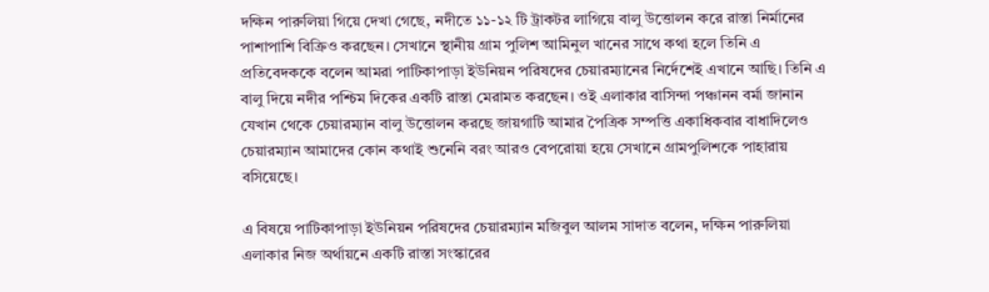দক্ষিন পারুলিয়া গিয়ে দেখা গেছে, নদীতে ১১-১২ টি ট্রাকটর লাগিয়ে বালু উত্তোলন করে রাস্তা নির্মানের পাশাপাশি বিক্রিও করছেন। সেখানে স্থানীয় গ্রাম পুলিশ আমিনুল খানের সাথে কথা হলে তিনি এ প্রতিবেদককে বলেন আমরা পাটিকাপাড়া ইউনিয়ন পরিষদের চেয়ারম্যানের নির্দেশেই এখানে আছি। তিনি এ বালু দিয়ে নদীর পশ্চিম দিকের একটি রাস্তা মেরামত করছেন। ওই এলাকার বাসিন্দা পঞ্চানন বর্মা জানান যেখান থেকে চেয়ারম্যান বালু উত্তোলন করছে জায়গাটি আমার পৈত্রিক সম্পত্তি একাধিকবার বাধাদিলেও চেয়ারম্যান আমাদের কোন কথাই শুনেনি বরং আরও বেপরোয়া হয়ে সেখানে গ্রামপুলিশকে পাহারায় বসিয়েছে।

এ বিষয়ে পাটিকাপাড়া ইউনিয়ন পরিষদের চেয়ারম্যান মজিবুল আলম সাদাত বলেন, দক্ষিন পারুলিয়া এলাকার নিজ অর্থায়নে একটি রাস্তা সংস্কারের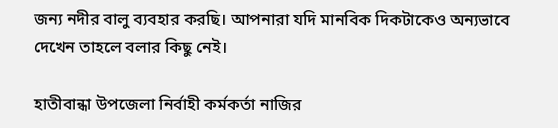জন্য নদীর বালু ব্যবহার করছি। আপনারা যদি মানবিক দিকটাকেও অন্যভাবে দেখেন তাহলে বলার কিছু নেই।

হাতীবান্ধা উপজেলা নির্বাহী কর্মকর্তা নাজির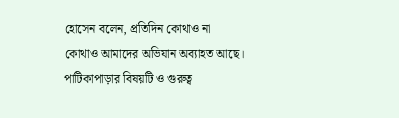হোসেন বলেন, প্রতিদিন কোথাও না কোথাও আমাদের অভিযান অব্যাহত আছে। পাটিকাপাড়ার বিষয়টি ও গুরুত্ব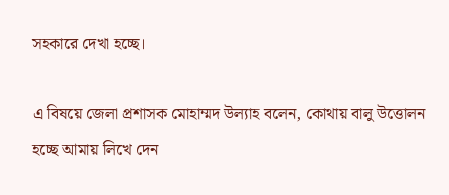সহকারে দেখা হচ্ছে।

এ বিষয়ে জেলা প্রশাসক মোহাম্মদ উল্যাহ বলেন, কোথায় বালু উত্তোলন হচ্ছে আমায় লিখে দেন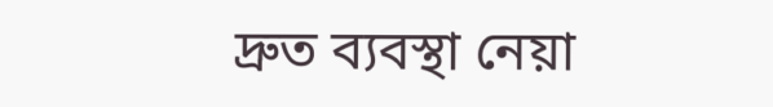দ্রুত ব্যবস্থা নেয়া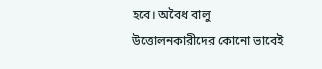হবে। অবৈধ বালু উত্তোলনকারীদের কোনো ভাবেই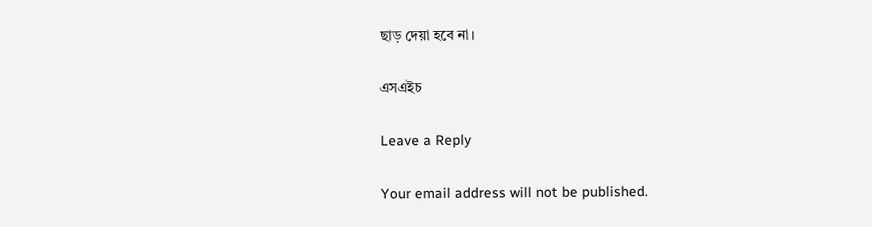ছাড় দেয়া হবে না।

এসএইচ

Leave a Reply

Your email address will not be published.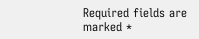Required fields are marked *